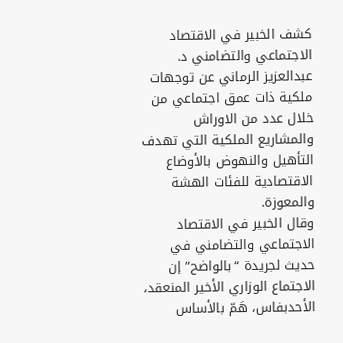كشف الخبير في الاقتصاد الاجتماعي والتضامني د. عبدالعزيز الرماني عن توجهات ملكية ذات عمق اجتماعي من خلال عدد من الاوراش والمشاريع الملكية التي تهدف التأهيل والنهوض بالأوضاع الاقتصادية للفئات الهشة والمعوزة.
وقال الخبير في الاقتصاد الاجتماعي والتضامني في حديث لجريدة “بالواضح” إن الاجتماع الوزاري الأخير المنعقد، الأحدبفاس، هَمّ بالأساس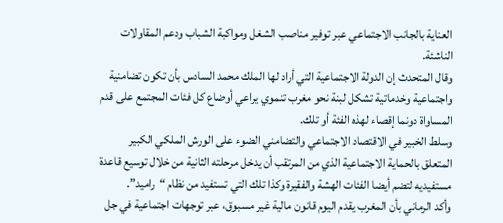العناية بالجانب الاجتماعي عبر توفير مناصب الشغل ومواكبة الشباب ودعم المقاولات الناشئة.
وقال المتحدث إن الدولة الاجتماعية التي أراد لها الملك محمد السادس بأن تكون تضامنية واجتماعية وخدماتية تشكل لبنة نحو مغرب تنموي يراعي أوضاع كل فئات المجتمع على قدم المساواة دونما إقصاء لهذه الفئة أو تلك.
وسلط الخبير في الاقتصاد الاجتماعي والتضامني الضوء على الورش الملكي الكبير المتعلق بالحماية الاجتماعية الذي من المرتقب أن يدخل مرحلته الثانية من خلال توسيع قاعدة مستفيديه لتضم أيضا الفئات الهشة والفقيرة وكذا تلك التي تستفيد من نظام “راميد”.
وأكد الرماني بأن المغرب يقدم اليوم قانون مالية غير مسبوق، عبر توجهات اجتماعية في جل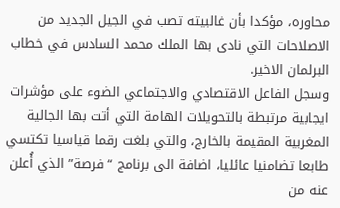محاوره، مؤكدا بأن غالبيته تصب في الجيل الجديد من الاصلاحات التي نادى بها الملك محمد السادس في خطاب البرلمان الاخير.
وسجل الفاعل الاقتصادي والاجتماعي الضوء على مؤشرات ايجابية مرتبطة بالتحويلات الهامة التي أتت بها الجالية المغربية المقيمة بالخارج، والتي بلغت رقما قياسيا تكتسي طابعا تضامنيا عائليا، اضافة الى برنامج “فرصة” الذي أُعلن عنه من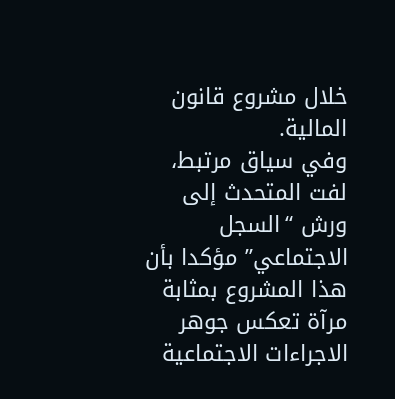خلال مشروع قانون المالية.
وفي سياق مرتبط، لفت المتحدث إلى ورش “السجل الاجتماعي” مؤكدا بأن هذا المشروع بمثابة مرآة تعكس جوهر الاجراءات الاجتماعية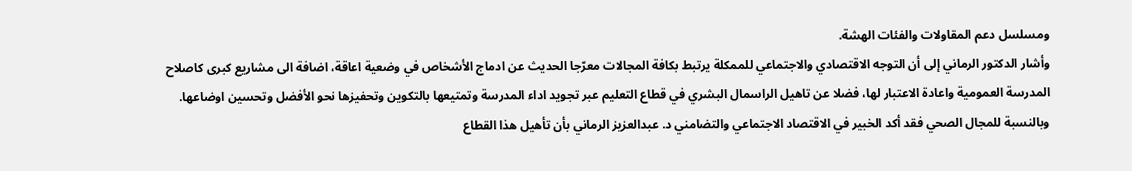ومسلسل دعم المقاولات والفئات الهشة.
وأشار الدكتور الرماني إلى أن التوجه الاقتصادي والاجتماعي للممكلة يرتبط بكافة المجالات معرّجا الحديث عن ادماج الأشخاص في وضعية اعاقة، اضافة الى مشاريع كبرى كاصلاح المدرسة العمومية واعادة الاعتبار لها، فضلا عن تاهيل الراسمال البشري في قطاع التعليم عبر تجويد اداء المدرسة وتمتيعها بالتكوين وتحفيزها نحو الأفضل وتحسين اوضاعها.
وبالنسبة للمجال الصحي فقد أكد الخبير في الاقتصاد الاجتماعي والتضامني د. عبدالعزيز الرماني بأن تأهيل هذا القطاع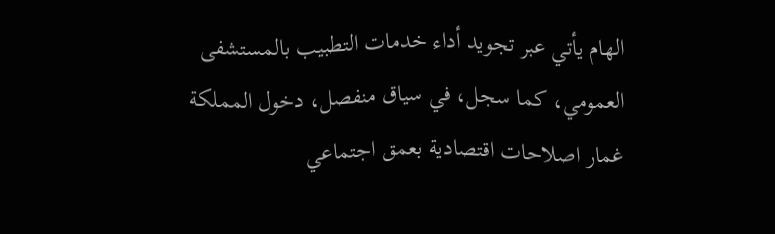الهام يأتي عبر تجويد أداء خدمات التطبيب بالمستشفى العمومي، كما سجل، في سياق منفصل، دخول المملكة غمار اصلاحات اقتصادية بعمق اجتماعي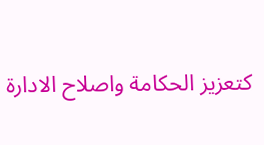كتعزيز الحكامة واصلاح الادارة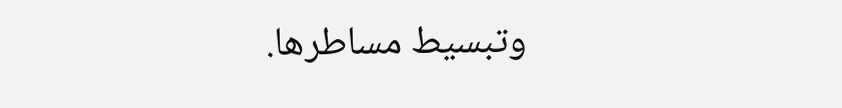وتبسيط مساطرها.